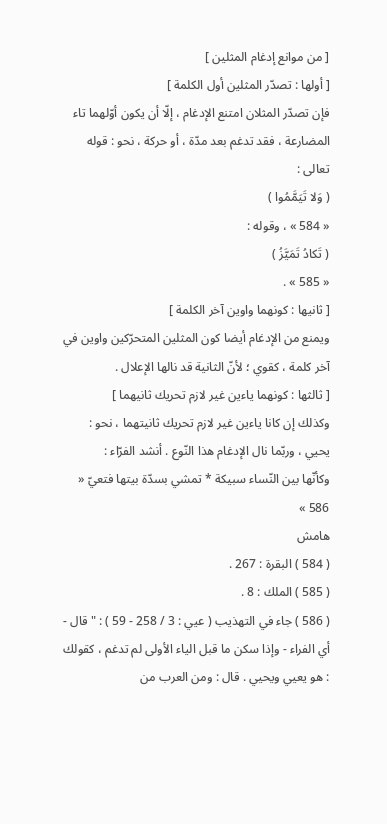[ من موانع إدغام المثلين ]
[ أولها : تصدّر المثلين أول الكلمة ]
فإن تصدّر المثلان امتنع الإدغام ، إلّا أن يكون أوّلهما تاء المضارعة ، فقد تدغم بعد مدّة ، أو حركة ، نحو : قوله تعالى :
( وَلا تَيَمَّمُوا )
« 584 » ، وقوله :
( تَكادُ تَمَيَّزُ )
« 585 » .
[ ثانيها : كونهما واوين آخر الكلمة ]
ويمنع من الإدغام أيضا كون المثلين المتحرّكين واوين في آخر كلمة ، كقوي ؛ لأنّ الثانية قد نالها الإعلال .
[ ثالثها : كونهما ياءين غير لازم تحريك ثانيهما ]
وكذلك إن كانا ياءين غير لازم تحريك ثانيتهما ، نحو :
يحيي ، وربّما نال الإدغام هذا النّوع . أنشد الفرّاء :
وكأنّها بين النّساء سبيكة * تمشي بسدّة بيتها فتعيّ « 586 »
هامش
( 584 ) البقرة : 267 .
( 585 ) الملك : 8 .
( 586 ) جاء في التهذيب ( عيي : 3 / 258 - 59 ) : " قال - أي الفراء - وإذا سكن ما قبل الياء الأولى لم تدغم ، كقولك : هو يعيي ويحيي . قال : ومن العرب من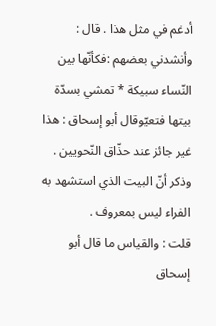أدغم في مثل هذا . قال : وأنشدني بعضهم :فكأنّها بين النّساء سبيكة * تمشي بسدّة بيتها فتعيّوقال أبو إسحاق : هذا غير جائز عند حذّاق النّحويين . وذكر أنّ البيت الذي استشهد به الفراء ليس بمعروف .
قلت : والقياس ما قال أبو إسحاق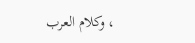، وكلام العرب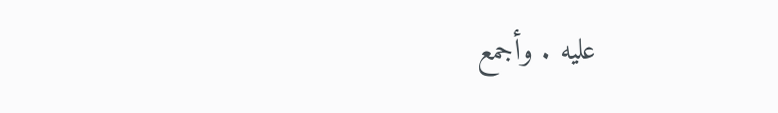عليه . وأجمع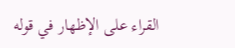القراء على الإظهار في قوله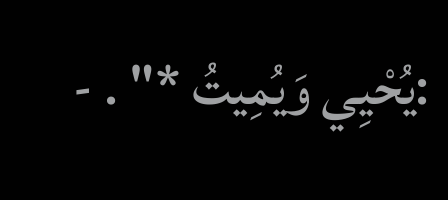:يُحْيِي وَيُمِيتُ *" . -